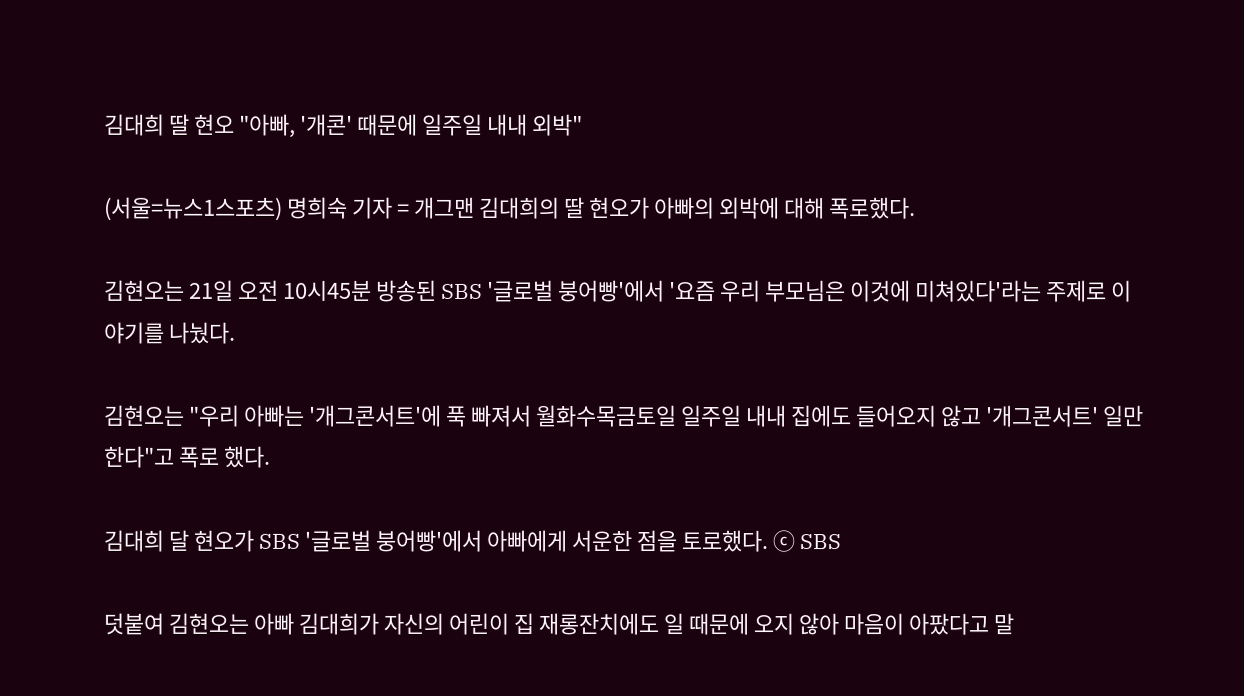김대희 딸 현오 "아빠, '개콘' 때문에 일주일 내내 외박"

(서울=뉴스1스포츠) 명희숙 기자 = 개그맨 김대희의 딸 현오가 아빠의 외박에 대해 폭로했다.

김현오는 21일 오전 10시45분 방송된 SBS '글로벌 붕어빵'에서 '요즘 우리 부모님은 이것에 미쳐있다'라는 주제로 이야기를 나눴다.

김현오는 "우리 아빠는 '개그콘서트'에 푹 빠져서 월화수목금토일 일주일 내내 집에도 들어오지 않고 '개그콘서트' 일만 한다"고 폭로 했다.

김대희 달 현오가 SBS '글로벌 붕어빵'에서 아빠에게 서운한 점을 토로했다. ⓒ SBS

덧붙여 김현오는 아빠 김대희가 자신의 어린이 집 재롱잔치에도 일 때문에 오지 않아 마음이 아팠다고 말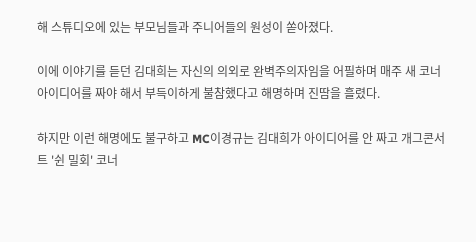해 스튜디오에 있는 부모님들과 주니어들의 원성이 쏟아졌다.

이에 이야기를 듣던 김대희는 자신의 의외로 완벽주의자임을 어필하며 매주 새 코너 아이디어를 짜야 해서 부득이하게 불참했다고 해명하며 진땀을 흘렸다.

하지만 이런 해명에도 불구하고 MC이경규는 김대희가 아이디어를 안 짜고 개그콘서트 '쉰 밀회' 코너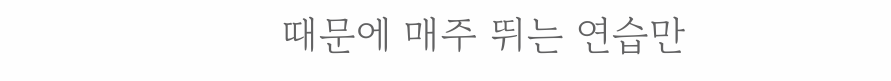때문에 매주 뛰는 연습만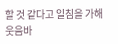할 것 같다고 일침을 가해 웃음바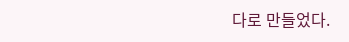다로 만들었다.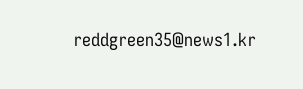reddgreen35@news1.kr